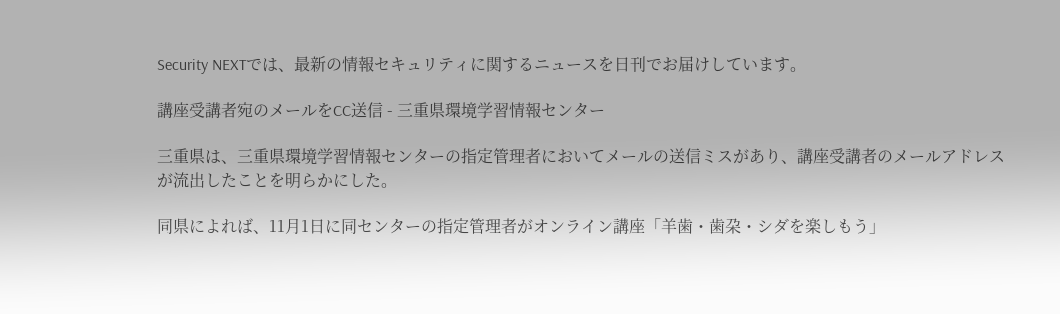Security NEXTでは、最新の情報セキュリティに関するニュースを日刊でお届けしています。

講座受講者宛のメールをCC送信 - 三重県環境学習情報センター

三重県は、三重県環境学習情報センターの指定管理者においてメールの送信ミスがあり、講座受講者のメールアドレスが流出したことを明らかにした。

同県によれば、11月1日に同センターの指定管理者がオンライン講座「羊歯・歯朶・シダを楽しもう」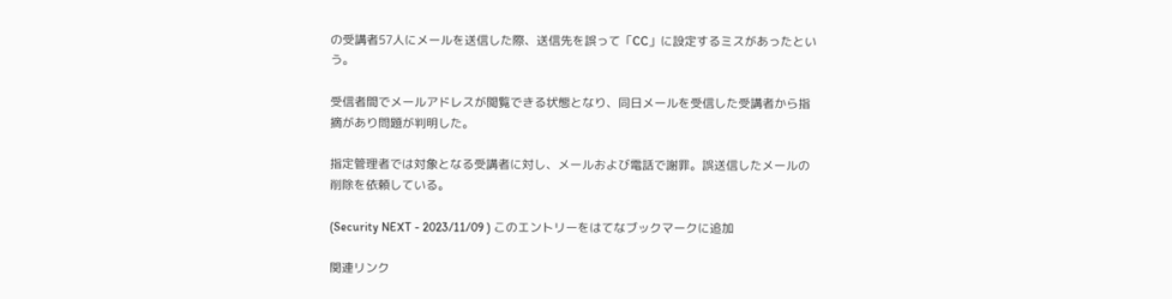の受講者57人にメールを送信した際、送信先を誤って「CC」に設定するミスがあったという。

受信者間でメールアドレスが閲覧できる状態となり、同日メールを受信した受講者から指摘があり問題が判明した。

指定管理者では対象となる受講者に対し、メールおよび電話で謝罪。誤送信したメールの削除を依頼している。

(Security NEXT - 2023/11/09 ) このエントリーをはてなブックマークに追加

関連リンク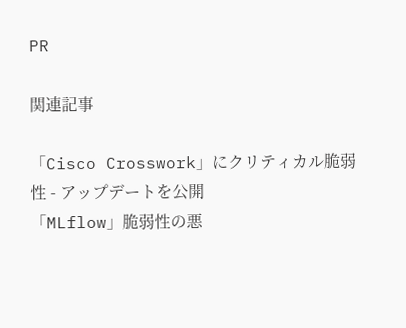PR

関連記事

「Cisco Crosswork」にクリティカル脆弱性 - アップデートを公開
「MLflow」脆弱性の悪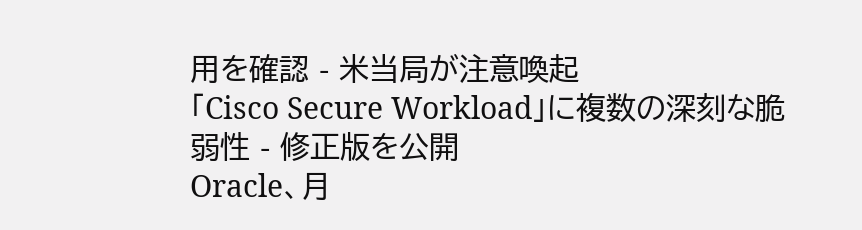用を確認 - 米当局が注意喚起
「Cisco Secure Workload」に複数の深刻な脆弱性 - 修正版を公開
Oracle、月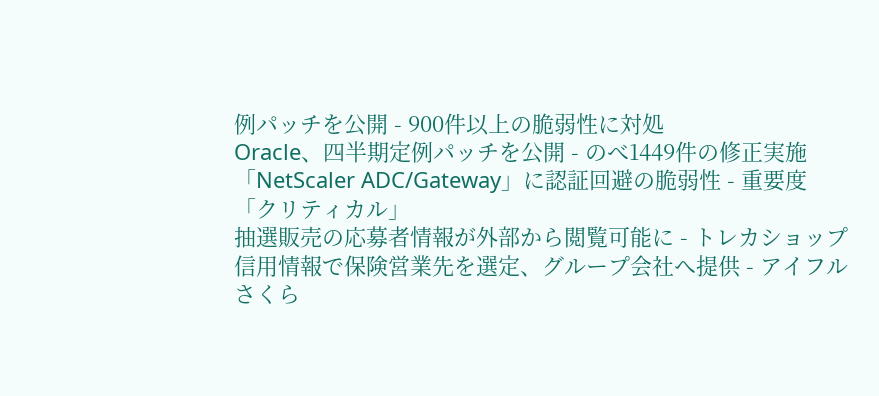例パッチを公開 - 900件以上の脆弱性に対処
Oracle、四半期定例パッチを公開 - のべ1449件の修正実施
「NetScaler ADC/Gateway」に認証回避の脆弱性 - 重要度「クリティカル」
抽選販売の応募者情報が外部から閲覧可能に - トレカショップ
信用情報で保険営業先を選定、グループ会社へ提供 - アイフル
さくら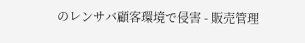のレンサバ顧客環境で侵害 - 販売管理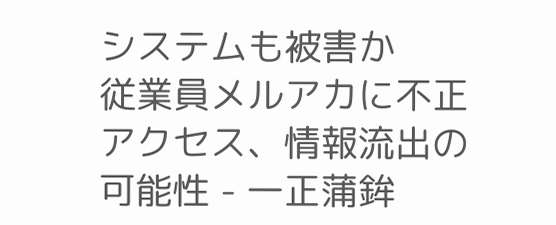システムも被害か
従業員メルアカに不正アクセス、情報流出の可能性 - 一正蒲鉾